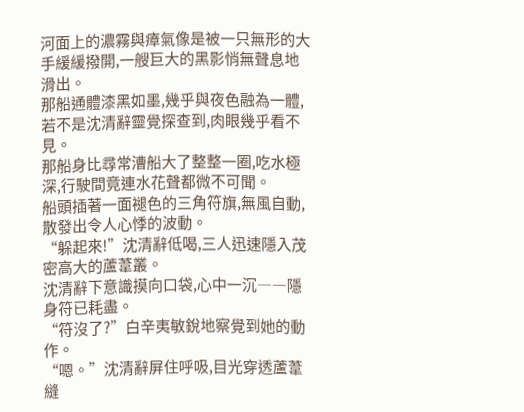河面上的濃霧與瘴氣像是被一只無形的大手緩緩撥開,一艘巨大的黑影悄無聲息地滑出。
那船通體漆黑如墨,幾乎與夜色融為一體,若不是沈清辭靈覺探查到,肉眼幾乎看不見。
那船身比尋常漕船大了整整一圈,吃水極深,行駛間竟連水花聲都微不可聞。
船頭插著一面褪色的三角符旗,無風自動,散發出令人心悸的波動。
“躲起來!”沈清辭低喝,三人迅速隱入茂密高大的蘆葦叢。
沈清辭下意識摸向口袋,心中一沉――隱身符已耗盡。
“符沒了?”白辛夷敏銳地察覺到她的動作。
“嗯。”沈清辭屏住呼吸,目光穿透蘆葦縫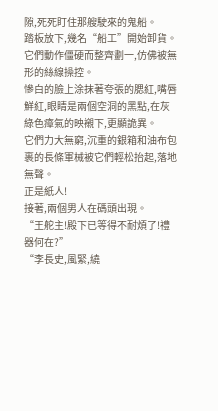隙,死死盯住那艘駛來的鬼船。
踏板放下,幾名“船工”開始卸貨。
它們動作僵硬而整齊劃一,仿佛被無形的絲線操控。
慘白的臉上涂抹著夸張的腮紅,嘴唇鮮紅,眼睛是兩個空洞的黑點,在灰綠色瘴氣的映襯下,更顯詭異。
它們力大無窮,沉重的銀箱和油布包裹的長條軍械被它們輕松抬起,落地無聲。
正是紙人!
接著,兩個男人在碼頭出現。
“王舵主!殿下已等得不耐煩了!禮器何在?”
“李長史,風緊,繞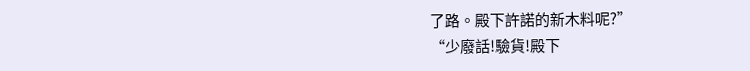了路。殿下許諾的新木料呢?”
“少廢話!驗貨!殿下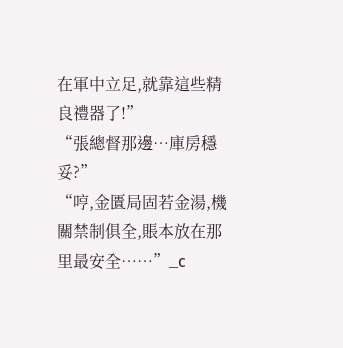在軍中立足,就靠這些精良禮器了!”
“張總督那邊…庫房穩妥?”
“哼,金匱局固若金湯,機關禁制俱全,賬本放在那里最安全……”_c